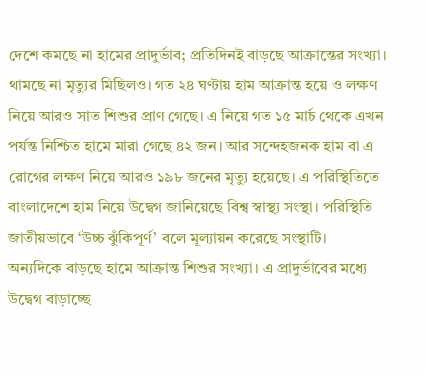দেশে কমছে না হামের প্রাদুর্ভাব; প্রতিদিনই বাড়ছে আক্রান্তের সংখ্যা। থামছে না মৃত্যুর মিছিলও। গত ২৪ ঘণ্টায় হাম আক্রান্ত হয়ে ও লক্ষণ নিয়ে আরও সাত শিশুর প্রাণ গেছে। এ নিয়ে গত ১৫ মার্চ থেকে এখন পর্যন্ত নিশ্চিত হামে মারা গেছে ৪২ জন। আর সন্দেহজনক হাম বা এ রোগের লক্ষণ নিয়ে আরও ১৯৮ জনের মৃত্যু হয়েছে। এ পরিস্থিতিতে বাংলাদেশে হাম নিয়ে উদ্বেগ জানিয়েছে বিশ্ব স্বাস্থ্য সংস্থা। পরিস্থিতি জাতীয়ভাবে ‘উচ্চ ঝুঁকিপূর্ণ’ বলে মূল্যায়ন করেছে সংস্থাটি।
অন্যদিকে বাড়ছে হামে আক্রান্ত শিশুর সংখ্যা। এ প্রাদুর্ভাবের মধ্যে উদ্বেগ বাড়াচ্ছে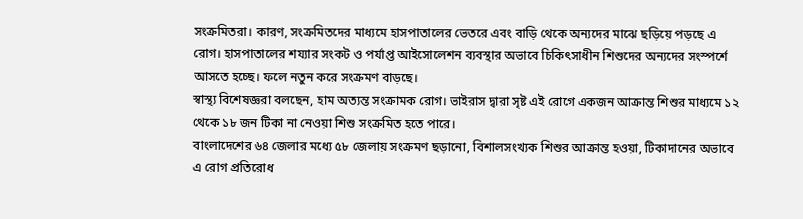সংক্রমিতরা। কারণ, সংক্রমিতদের মাধ্যমে হাসপাতালের ভেতরে এবং বাড়ি থেকে অন্যদের মাঝে ছড়িয়ে পড়ছে এ রোগ। হাসপাতালের শয্যার সংকট ও পর্যাপ্ত আইসোলেশন ব্যবস্থার অভাবে চিকিৎসাধীন শিশুদের অন্যদের সংস্পর্শে আসতে হচ্ছে। ফলে নতুন করে সংক্রমণ বাড়ছে।
স্বাস্থ্য বিশেষজ্ঞরা বলছেন, হাম অত্যন্ত সংক্রামক রোগ। ভাইরাস দ্বারা সৃষ্ট এই রোগে একজন আক্রান্ত শিশুর মাধ্যমে ১২ থেকে ১৮ জন টিকা না নেওয়া শিশু সংক্রমিত হতে পারে।
বাংলাদেশের ৬৪ জেলার মধ্যে ৫৮ জেলায় সংক্রমণ ছড়ানো, বিশালসংখ্যক শিশুর আক্রান্ত হওয়া, টিকাদানের অভাবে এ রোগ প্রতিরোধ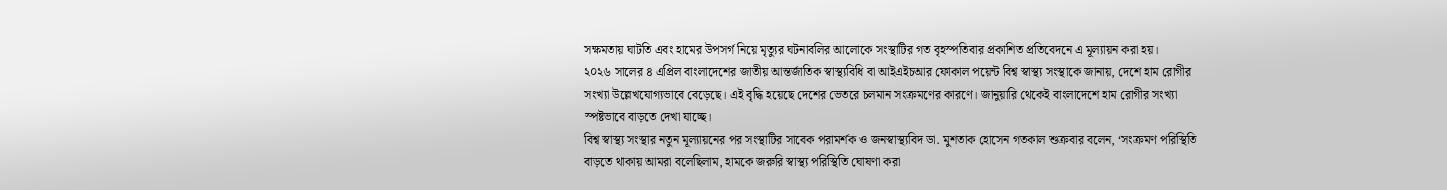সক্ষমতায় ঘাটতি এবং হামের উপসর্গ নিয়ে মৃত্যুর ঘটনাবলির আলোকে সংস্থাটির গত বৃহস্পতিবার প্রকাশিত প্রতিবেদনে এ মূল্যায়ন করা হয়।
২০২৬ সালের ৪ এপ্রিল বাংলাদেশের জাতীয় আন্তর্জাতিক স্বাস্থ্যবিধি বা আইএইচআর ফোকাল পয়েন্ট বিশ্ব স্বাস্থ্য সংস্থাকে জানায়, দেশে হাম রোগীর সংখ্যা উল্লেখযোগ্যভাবে বেড়েছে। এই বৃদ্ধি হয়েছে দেশের ভেতরে চলমান সংক্রমণের কারণে। জানুয়ারি থেকেই বাংলাদেশে হাম রোগীর সংখ্যা স্পষ্টভাবে বাড়তে দেখা যাচ্ছে।
বিশ্ব স্বাস্থ্য সংস্থার নতুন মূল্যায়নের পর সংস্থাটির সাবেক পরামর্শক ও জনস্বাস্থ্যবিদ ডা. মুশতাক হোসেন গতকাল শুক্রবার বলেন, ‘সংক্রমণ পরিস্থিতি বাড়তে থাকায় আমরা বলেছিলাম, হামকে জরুরি স্বাস্থ্য পরিস্থিতি ঘোষণা করা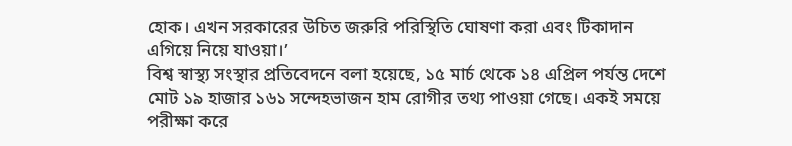হোক। এখন সরকারের উচিত জরুরি পরিস্থিতি ঘোষণা করা এবং টিকাদান এগিয়ে নিয়ে যাওয়া।’
বিশ্ব স্বাস্থ্য সংস্থার প্রতিবেদনে বলা হয়েছে, ১৫ মার্চ থেকে ১৪ এপ্রিল পর্যন্ত দেশে মোট ১৯ হাজার ১৬১ সন্দেহভাজন হাম রোগীর তথ্য পাওয়া গেছে। একই সময়ে পরীক্ষা করে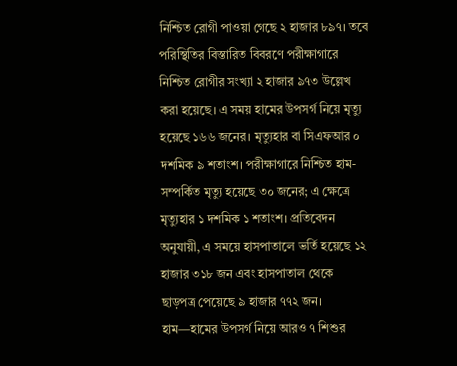নিশ্চিত রোগী পাওয়া গেছে ২ হাজার ৮৯৭। তবে পরিস্থিতির বিস্তারিত বিবরণে পরীক্ষাগারে নিশ্চিত রোগীর সংখ্যা ২ হাজার ৯৭৩ উল্লেখ করা হয়েছে। এ সময় হামের উপসর্গ নিয়ে মৃত্যু হয়েছে ১৬৬ জনের। মৃত্যুহার বা সিএফআর ০ দশমিক ৯ শতাংশ। পরীক্ষাগারে নিশ্চিত হাম-সম্পর্কিত মৃত্যু হয়েছে ৩০ জনের; এ ক্ষেত্রে মৃত্যুহার ১ দশমিক ১ শতাংশ। প্রতিবেদন অনুযায়ী, এ সময়ে হাসপাতালে ভর্তি হয়েছে ১২ হাজার ৩১৮ জন এবং হাসপাতাল থেকে ছাড়পত্র পেয়েছে ৯ হাজার ৭৭২ জন।
হাম—হামের উপসর্গ নিয়ে আরও ৭ শিশুর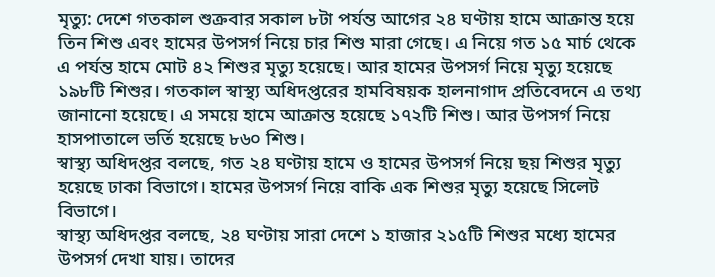মৃত্যু: দেশে গতকাল শুক্রবার সকাল ৮টা পর্যন্ত আগের ২৪ ঘণ্টায় হামে আক্রান্ত হয়ে তিন শিশু এবং হামের উপসর্গ নিয়ে চার শিশু মারা গেছে। এ নিয়ে গত ১৫ মার্চ থেকে এ পর্যন্ত হামে মোট ৪২ শিশুর মৃত্যু হয়েছে। আর হামের উপসর্গ নিয়ে মৃত্যু হয়েছে ১৯৮টি শিশুর। গতকাল স্বাস্থ্য অধিদপ্তরের হামবিষয়ক হালনাগাদ প্রতিবেদনে এ তথ্য জানানো হয়েছে। এ সময়ে হামে আক্রান্ত হয়েছে ১৭২টি শিশু। আর উপসর্গ নিয়ে হাসপাতালে ভর্তি হয়েছে ৮৬০ শিশু।
স্বাস্থ্য অধিদপ্তর বলছে, গত ২৪ ঘণ্টায় হামে ও হামের উপসর্গ নিয়ে ছয় শিশুর মৃত্যু হয়েছে ঢাকা বিভাগে। হামের উপসর্গ নিয়ে বাকি এক শিশুর মৃত্যু হয়েছে সিলেট বিভাগে।
স্বাস্থ্য অধিদপ্তর বলছে, ২৪ ঘণ্টায় সারা দেশে ১ হাজার ২১৫টি শিশুর মধ্যে হামের উপসর্গ দেখা যায়। তাদের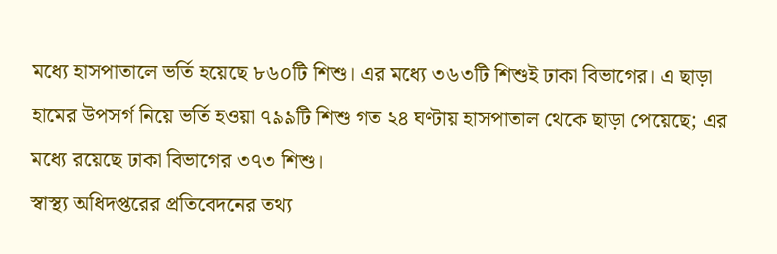মধ্যে হাসপাতালে ভর্তি হয়েছে ৮৬০টি শিশু। এর মধ্যে ৩৬৩টি শিশুই ঢাকা বিভাগের। এ ছাড়া হামের উপসর্গ নিয়ে ভর্তি হওয়া ৭৯৯টি শিশু গত ২৪ ঘণ্টায় হাসপাতাল থেকে ছাড়া পেয়েছে; এর মধ্যে রয়েছে ঢাকা বিভাগের ৩৭৩ শিশু।
স্বাস্থ্য অধিদপ্তরের প্রতিবেদনের তথ্য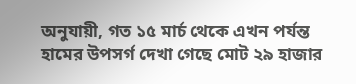অনুযায়ী, গত ১৫ মার্চ থেকে এখন পর্যন্ত হামের উপসর্গ দেখা গেছে মোট ২৯ হাজার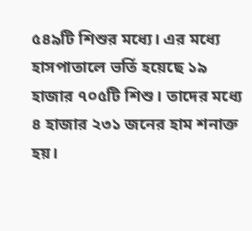৫৪৯টি শিশুর মধ্যে। এর মধ্যে হাসপাতালে ভর্তি হয়েছে ১৯ হাজার ৭০৫টি শিশু। তাদের মধ্যে ৪ হাজার ২৩১ জনের হাম শনাক্ত হয়।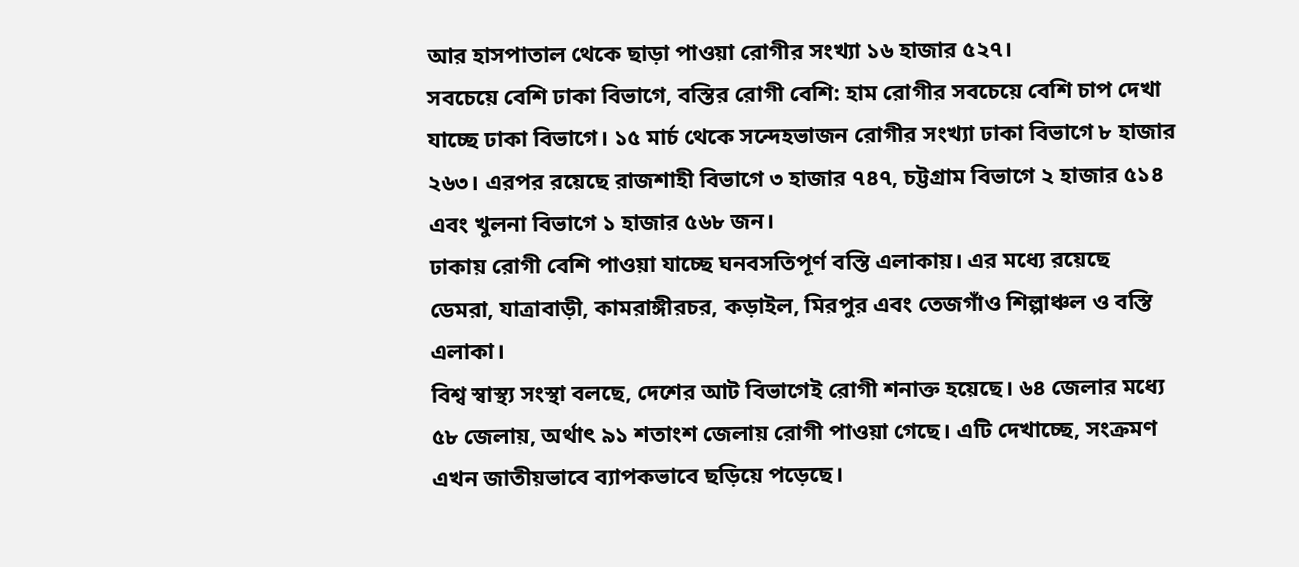আর হাসপাতাল থেকে ছাড়া পাওয়া রোগীর সংখ্যা ১৬ হাজার ৫২৭।
সবচেয়ে বেশি ঢাকা বিভাগে, বস্তির রোগী বেশি: হাম রোগীর সবচেয়ে বেশি চাপ দেখা যাচ্ছে ঢাকা বিভাগে। ১৫ মার্চ থেকে সন্দেহভাজন রোগীর সংখ্যা ঢাকা বিভাগে ৮ হাজার ২৬৩। এরপর রয়েছে রাজশাহী বিভাগে ৩ হাজার ৭৪৭, চট্টগ্রাম বিভাগে ২ হাজার ৫১৪ এবং খুলনা বিভাগে ১ হাজার ৫৬৮ জন।
ঢাকায় রোগী বেশি পাওয়া যাচ্ছে ঘনবসতিপূর্ণ বস্তি এলাকায়। এর মধ্যে রয়েছে ডেমরা, যাত্রাবাড়ী, কামরাঙ্গীরচর, কড়াইল, মিরপুর এবং তেজগাঁও শিল্পাঞ্চল ও বস্তি এলাকা।
বিশ্ব স্বাস্থ্য সংস্থা বলছে, দেশের আট বিভাগেই রোগী শনাক্ত হয়েছে। ৬৪ জেলার মধ্যে ৫৮ জেলায়, অর্থাৎ ৯১ শতাংশ জেলায় রোগী পাওয়া গেছে। এটি দেখাচ্ছে, সংক্রমণ এখন জাতীয়ভাবে ব্যাপকভাবে ছড়িয়ে পড়েছে।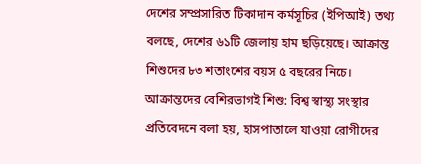দেশের সম্প্রসারিত টিকাদান কর্মসূচির (ইপিআই) তথ্য বলছে, দেশের ৬১টি জেলায় হাম ছড়িয়েছে। আক্রান্ত শিশুদের ৮৩ শতাংশের বয়স ৫ বছরের নিচে।
আক্রান্তদের বেশিরভাগই শিশু: বিশ্ব স্বাস্থ্য সংস্থার প্রতিবেদনে বলা হয়, হাসপাতালে যাওয়া রোগীদের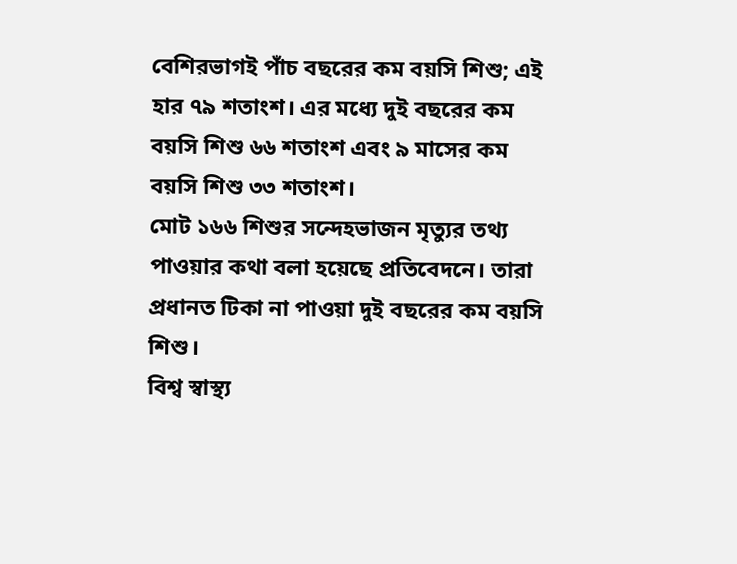বেশিরভাগই পাঁচ বছরের কম বয়সি শিশু; এই হার ৭৯ শতাংশ। এর মধ্যে দুই বছরের কম বয়সি শিশু ৬৬ শতাংশ এবং ৯ মাসের কম বয়সি শিশু ৩৩ শতাংশ।
মোট ১৬৬ শিশুর সন্দেহভাজন মৃত্যুর তথ্য পাওয়ার কথা বলা হয়েছে প্রতিবেদনে। তারা প্রধানত টিকা না পাওয়া দুই বছরের কম বয়সি শিশু।
বিশ্ব স্বাস্থ্য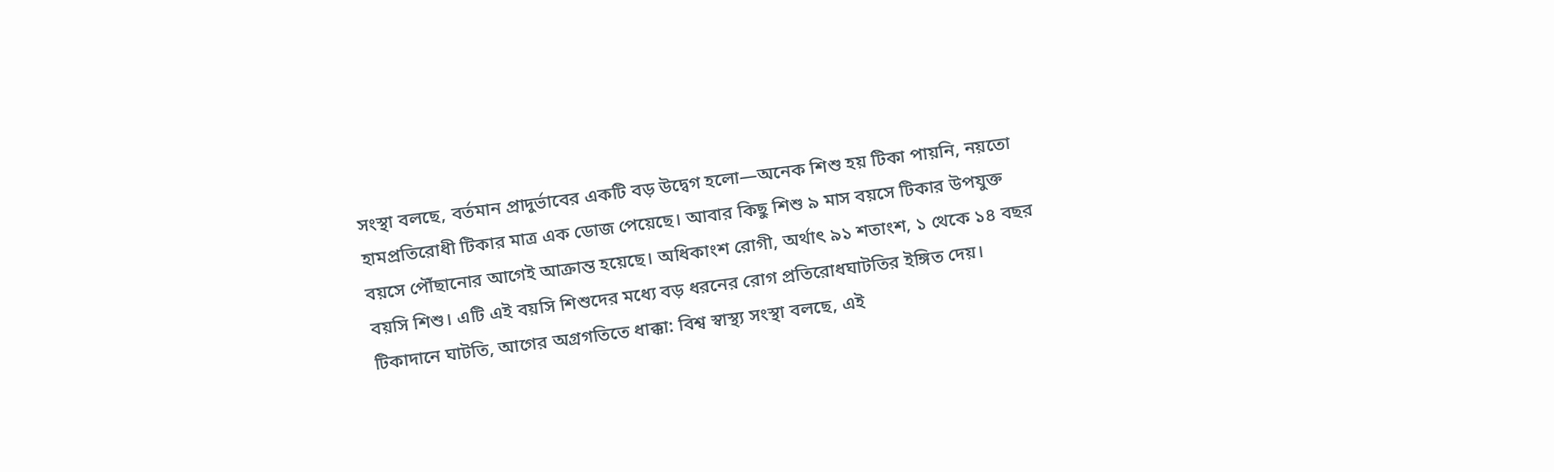সংস্থা বলছে, বর্তমান প্রাদুর্ভাবের একটি বড় উদ্বেগ হলো—অনেক শিশু হয় টিকা পায়নি, নয়তো হামপ্রতিরোধী টিকার মাত্র এক ডোজ পেয়েছে। আবার কিছু শিশু ৯ মাস বয়সে টিকার উপযুক্ত বয়সে পৌঁছানোর আগেই আক্রান্ত হয়েছে। অধিকাংশ রোগী, অর্থাৎ ৯১ শতাংশ, ১ থেকে ১৪ বছর বয়সি শিশু। এটি এই বয়সি শিশুদের মধ্যে বড় ধরনের রোগ প্রতিরোধঘাটতির ইঙ্গিত দেয়।
টিকাদানে ঘাটতি, আগের অগ্রগতিতে ধাক্কা: বিশ্ব স্বাস্থ্য সংস্থা বলছে, এই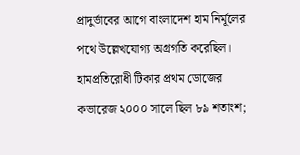প্রাদুর্ভাবের আগে বাংলাদেশ হাম নির্মূলের পথে উল্লেখযোগ্য অগ্রগতি করেছিল। হামপ্রতিরোধী টিকার প্রথম ডোজের কভারেজ ২০০০ সালে ছিল ৮৯ শতাংশ;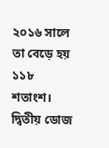২০১৬ সালে তা বেড়ে হয় ১১৮ শতাংশ। দ্বিতীয় ডোজ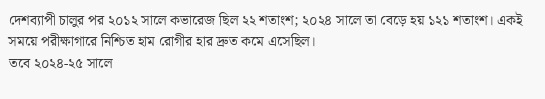দেশব্যাপী চালুর পর ২০১২ সালে কভারেজ ছিল ২২ শতাংশ; ২০২৪ সালে তা বেড়ে হয় ১২১ শতাংশ। একই সময়ে পরীক্ষাগারে নিশ্চিত হাম রোগীর হার দ্রুত কমে এসেছিল।
তবে ২০২৪-২৫ সালে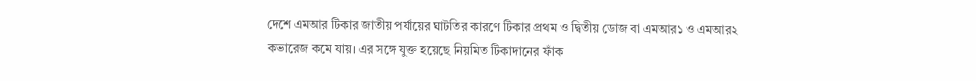দেশে এমআর টিকার জাতীয় পর্যায়ের ঘাটতির কারণে টিকার প্রথম ও দ্বিতীয় ডোজ বা এমআর১ ও এমআর২ কভারেজ কমে যায়। এর সঙ্গে যুক্ত হয়েছে নিয়মিত টিকাদানের ফাঁক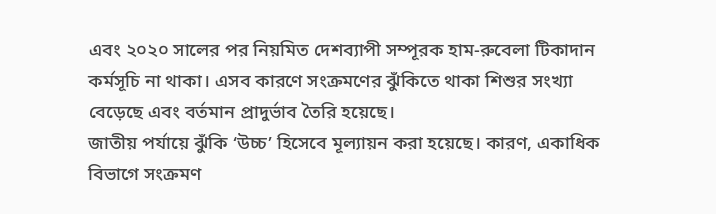এবং ২০২০ সালের পর নিয়মিত দেশব্যাপী সম্পূরক হাম-রুবেলা টিকাদান কর্মসূচি না থাকা। এসব কারণে সংক্রমণের ঝুঁকিতে থাকা শিশুর সংখ্যা বেড়েছে এবং বর্তমান প্রাদুর্ভাব তৈরি হয়েছে।
জাতীয় পর্যায়ে ঝুঁকি ‘উচ্চ’ হিসেবে মূল্যায়ন করা হয়েছে। কারণ, একাধিক বিভাগে সংক্রমণ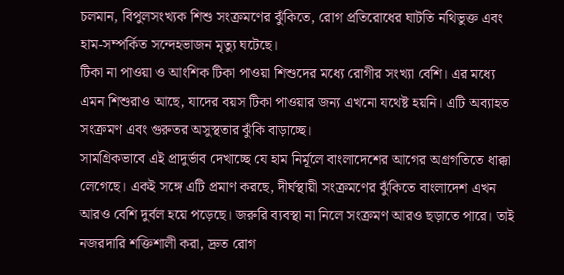চলমান, বিপুলসংখ্যক শিশু সংক্রমণের ঝুঁকিতে, রোগ প্রতিরোধের ঘাটতি নথিভুক্ত এবং হাম-সম্পর্কিত সন্দেহভাজন মৃত্যু ঘটেছে।
টিকা না পাওয়া ও আংশিক টিকা পাওয়া শিশুদের মধ্যে রোগীর সংখ্যা বেশি। এর মধ্যে এমন শিশুরাও আছে, যাদের বয়স টিকা পাওয়ার জন্য এখনো যথেষ্ট হয়নি। এটি অব্যাহত সংক্রমণ এবং গুরুতর অসুস্থতার ঝুঁকি বাড়াচ্ছে।
সামগ্রিকভাবে এই প্রাদুর্ভাব দেখাচ্ছে যে হাম নির্মূলে বাংলাদেশের আগের অগ্রগতিতে ধাক্কা লেগেছে। একই সঙ্গে এটি প্রমাণ করছে, দীর্ঘস্থায়ী সংক্রমণের ঝুঁকিতে বাংলাদেশ এখন আরও বেশি দুর্বল হয়ে পড়েছে। জরুরি ব্যবস্থা না নিলে সংক্রমণ আরও ছড়াতে পারে। তাই নজরদারি শক্তিশালী করা, দ্রুত রোগ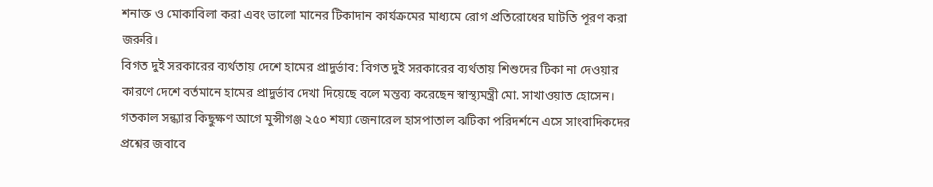শনাক্ত ও মোকাবিলা করা এবং ভালো মানের টিকাদান কার্যক্রমের মাধ্যমে রোগ প্রতিরোধের ঘাটতি পূরণ করা জরুরি।
বিগত দুই সরকারের ব্যর্থতায় দেশে হামের প্রাদুর্ভাব: বিগত দুই সরকারের ব্যর্থতায় শিশুদের টিকা না দেওয়ার কারণে দেশে বর্তমানে হামের প্রাদুর্ভাব দেখা দিয়েছে বলে মন্তব্য করেছেন স্বাস্থ্যমন্ত্রী মো. সাখাওয়াত হোসেন।
গতকাল সন্ধ্যার কিছুক্ষণ আগে মুন্সীগঞ্জ ২৫০ শয্যা জেনারেল হাসপাতাল ঝটিকা পরিদর্শনে এসে সাংবাদিকদের প্রশ্নের জবাবে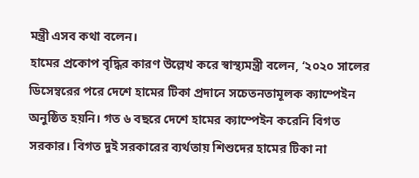মন্ত্রী এসব কথা বলেন।
হামের প্রকোপ বৃদ্ধির কারণ উল্লেখ করে স্বাস্থ্যমন্ত্রী বলেন, ‘২০২০ সালের ডিসেম্বরের পরে দেশে হামের টিকা প্রদানে সচেতনতামূলক ক্যাম্পেইন অনুষ্ঠিত হয়নি। গত ৬ বছরে দেশে হামের ক্যাম্পেইন করেনি বিগত সরকার। বিগত দুই সরকারের ব্যর্থতায় শিশুদের হামের টিকা না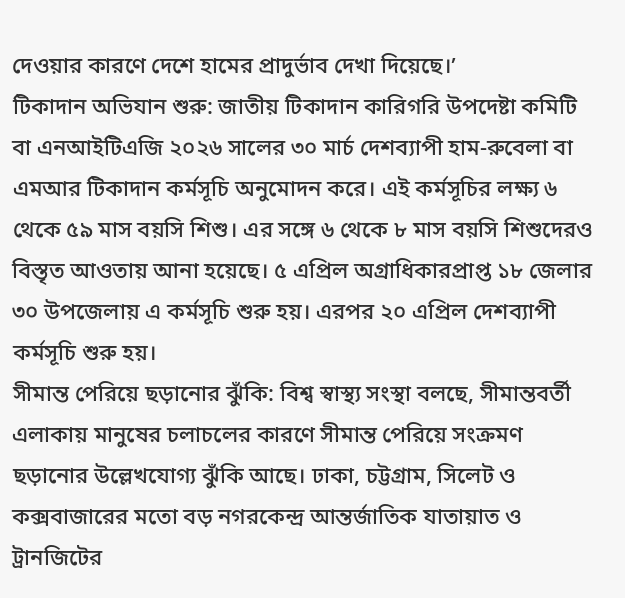দেওয়ার কারণে দেশে হামের প্রাদুর্ভাব দেখা দিয়েছে।’
টিকাদান অভিযান শুরু: জাতীয় টিকাদান কারিগরি উপদেষ্টা কমিটি বা এনআইটিএজি ২০২৬ সালের ৩০ মার্চ দেশব্যাপী হাম-রুবেলা বা এমআর টিকাদান কর্মসূচি অনুমোদন করে। এই কর্মসূচির লক্ষ্য ৬ থেকে ৫৯ মাস বয়সি শিশু। এর সঙ্গে ৬ থেকে ৮ মাস বয়সি শিশুদেরও বিস্তৃত আওতায় আনা হয়েছে। ৫ এপ্রিল অগ্রাধিকারপ্রাপ্ত ১৮ জেলার ৩০ উপজেলায় এ কর্মসূচি শুরু হয়। এরপর ২০ এপ্রিল দেশব্যাপী কর্মসূচি শুরু হয়।
সীমান্ত পেরিয়ে ছড়ানোর ঝুঁকি: বিশ্ব স্বাস্থ্য সংস্থা বলছে, সীমান্তবর্তী এলাকায় মানুষের চলাচলের কারণে সীমান্ত পেরিয়ে সংক্রমণ ছড়ানোর উল্লেখযোগ্য ঝুঁকি আছে। ঢাকা, চট্টগ্রাম, সিলেট ও কক্সবাজারের মতো বড় নগরকেন্দ্র আন্তর্জাতিক যাতায়াত ও ট্রানজিটের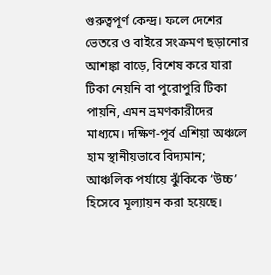গুরুত্বপূর্ণ কেন্দ্র। ফলে দেশের ভেতরে ও বাইরে সংক্রমণ ছড়ানোর আশঙ্কা বাড়ে, বিশেষ করে যারা টিকা নেয়নি বা পুরোপুরি টিকা পায়নি, এমন ভ্রমণকারীদের মাধ্যমে। দক্ষিণ-পূর্ব এশিয়া অঞ্চলে হাম স্থানীয়ভাবে বিদ্যমান; আঞ্চলিক পর্যায়ে ঝুঁকিকে ‘উচ্চ’ হিসেবে মূল্যায়ন করা হয়েছে।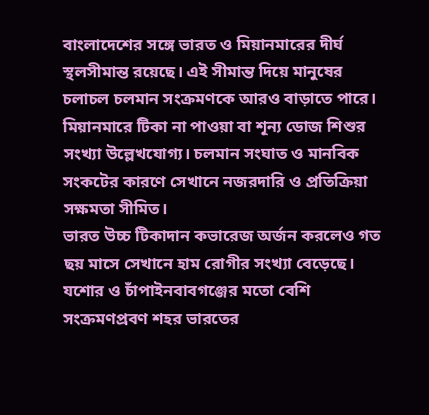বাংলাদেশের সঙ্গে ভারত ও মিয়ানমারের দীর্ঘ স্থলসীমান্ত রয়েছে। এই সীমান্ত দিয়ে মানুষের চলাচল চলমান সংক্রমণকে আরও বাড়াতে পারে। মিয়ানমারে টিকা না পাওয়া বা শূন্য ডোজ শিশুর সংখ্যা উল্লেখযোগ্য। চলমান সংঘাত ও মানবিক সংকটের কারণে সেখানে নজরদারি ও প্রতিক্রিয়া সক্ষমতা সীমিত।
ভারত উচ্চ টিকাদান কভারেজ অর্জন করলেও গত ছয় মাসে সেখানে হাম রোগীর সংখ্যা বেড়েছে। যশোর ও চাঁপাইনবাবগঞ্জের মতো বেশি সংক্রমণপ্রবণ শহর ভারতের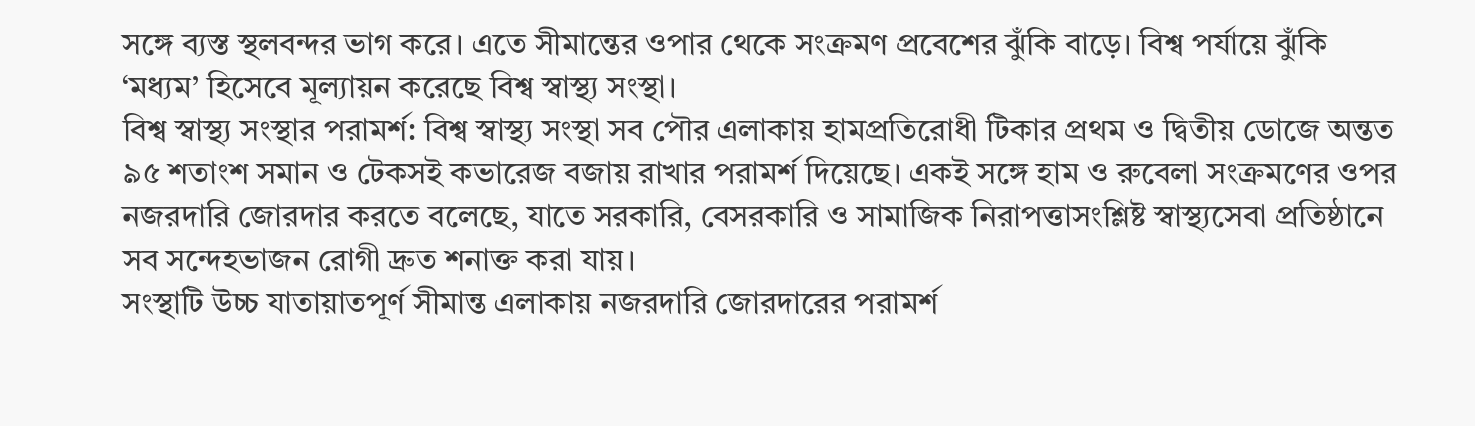সঙ্গে ব্যস্ত স্থলবন্দর ভাগ করে। এতে সীমান্তের ওপার থেকে সংক্রমণ প্রবেশের ঝুঁকি বাড়ে। বিশ্ব পর্যায়ে ঝুঁকি ‘মধ্যম’ হিসেবে মূল্যায়ন করেছে বিশ্ব স্বাস্থ্য সংস্থা।
বিশ্ব স্বাস্থ্য সংস্থার পরামর্শ: বিশ্ব স্বাস্থ্য সংস্থা সব পৌর এলাকায় হামপ্রতিরোধী টিকার প্রথম ও দ্বিতীয় ডোজে অন্তত ৯৫ শতাংশ সমান ও টেকসই কভারেজ বজায় রাখার পরামর্শ দিয়েছে। একই সঙ্গে হাম ও রুবেলা সংক্রমণের ওপর নজরদারি জোরদার করতে বলেছে, যাতে সরকারি, বেসরকারি ও সামাজিক নিরাপত্তাসংশ্লিষ্ট স্বাস্থ্যসেবা প্রতিষ্ঠানে সব সন্দেহভাজন রোগী দ্রুত শনাক্ত করা যায়।
সংস্থাটি উচ্চ যাতায়াতপূর্ণ সীমান্ত এলাকায় নজরদারি জোরদারের পরামর্শ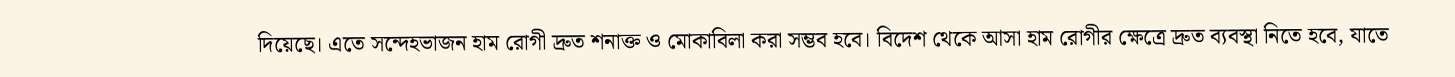দিয়েছে। এতে সন্দেহভাজন হাম রোগী দ্রুত শনাক্ত ও মোকাবিলা করা সম্ভব হবে। বিদেশ থেকে আসা হাম রোগীর ক্ষেত্রে দ্রুত ব্যবস্থা নিতে হবে, যাতে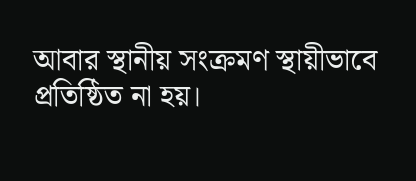আবার স্থানীয় সংক্রমণ স্থায়ীভাবে প্রতিষ্ঠিত না হয়।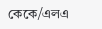কেকে/এলএ